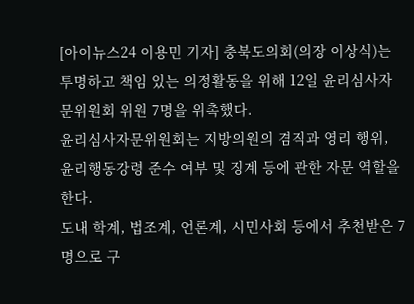[아이뉴스24 이용민 기자] 충북도의회(의장 이상식)는 투명하고 책임 있는 의정활동을 위해 12일 윤리심사자문위원회 위원 7명을 위촉했다.
윤리심사자문위원회는 지방의원의 겸직과 영리 행위, 윤리행동강령 준수 여부 및 징계 등에 관한 자문 역할을 한다.
도내 학계, 법조계, 언론계, 시민사회 등에서 추천받은 7명으로 구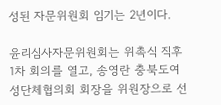성된 자문위원회 임기는 2년이다.

윤리심사자문위원회는 위촉식 직후 1차 회의를 열고, 송영란 충북도여성단체협의회 회장을 위원장으로 선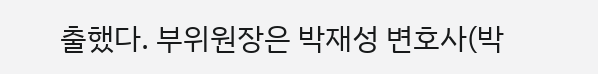출했다. 부위원장은 박재성 변호사(박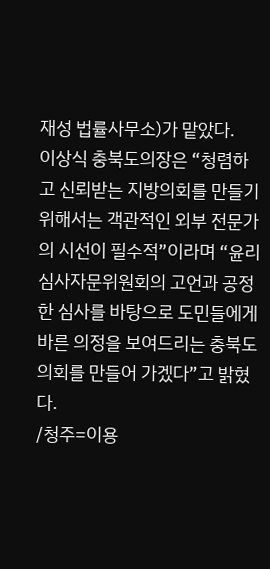재성 법률사무소)가 맡았다.
이상식 충북도의장은 “청렴하고 신뢰받는 지방의회를 만들기 위해서는 객관적인 외부 전문가의 시선이 필수적”이라며 “윤리심사자문위원회의 고언과 공정한 심사를 바탕으로 도민들에게 바른 의정을 보여드리는 충북도의회를 만들어 가겠다”고 밝혔다.
/청주=이용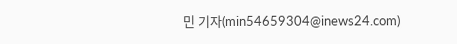민 기자(min54659304@inews24.com)